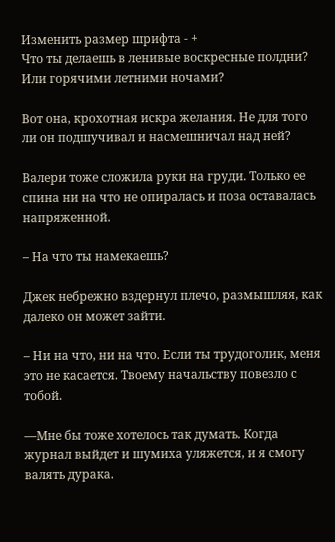Изменить размер шрифта - +
Что ты делаешь в ленивые воскресные полдни? Или горячими летними ночами?

Вот она, крохотная искра желания. Не для того ли он подшучивал и насмешничал над ней?

Валери тоже сложила руки на груди. Только ее спина ни на что не опиралась и поза оставалась напряженной.

– На что ты намекаешь?

Джек небрежно вздернул плечо, размышляя, как далеко он может зайти.

– Ни на что, ни на что. Если ты трудоголик, меня это не касается. Твоему начальству повезло с тобой.

—Мне бы тоже хотелось так думать. Когда журнал выйдет и шумиха уляжется, и я смогу валять дурака.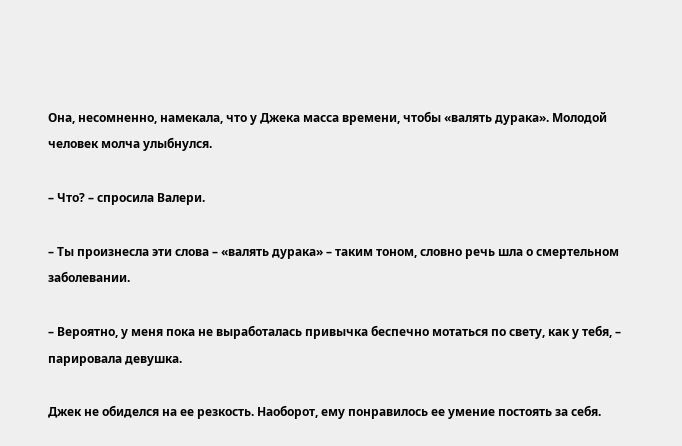Она, несомненно, намекала, что у Джека масса времени, чтобы «валять дурака». Молодой человек молча улыбнулся.

– Что? – спросила Валери.

– Ты произнесла эти слова – «валять дурака» – таким тоном, словно речь шла о смертельном заболевании.

– Вероятно, у меня пока не выработалась привычка беспечно мотаться по свету, как у тебя, – парировала девушка.

Джек не обиделся на ее резкость. Наоборот, ему понравилось ее умение постоять за себя.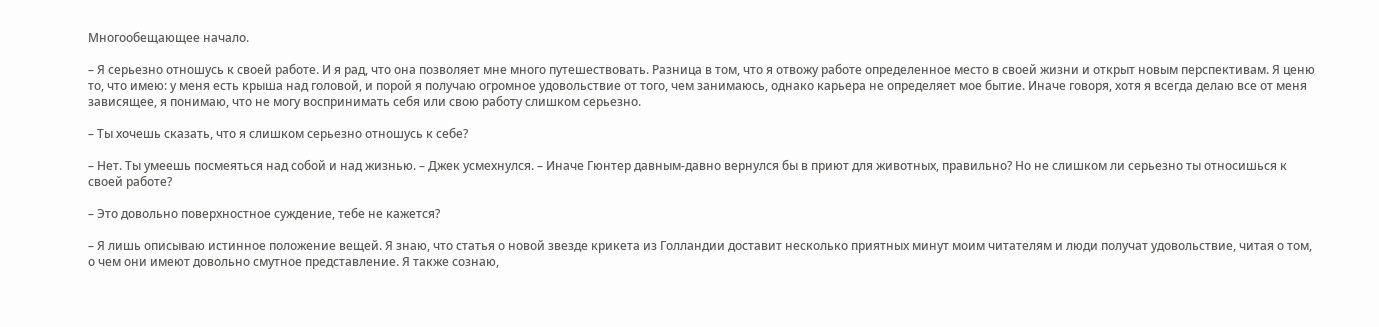Многообещающее начало.

– Я серьезно отношусь к своей работе. И я рад, что она позволяет мне много путешествовать. Разница в том, что я отвожу работе определенное место в своей жизни и открыт новым перспективам. Я ценю то, что имею: у меня есть крыша над головой, и порой я получаю огромное удовольствие от того, чем занимаюсь, однако карьера не определяет мое бытие. Иначе говоря, хотя я всегда делаю все от меня зависящее, я понимаю, что не могу воспринимать себя или свою работу слишком серьезно.

– Ты хочешь сказать, что я слишком серьезно отношусь к себе?

– Нет. Ты умеешь посмеяться над собой и над жизнью. – Джек усмехнулся. – Иначе Гюнтер давным-давно вернулся бы в приют для животных, правильно? Но не слишком ли серьезно ты относишься к своей работе?

– Это довольно поверхностное суждение, тебе не кажется?

– Я лишь описываю истинное положение вещей. Я знаю, что статья о новой звезде крикета из Голландии доставит несколько приятных минут моим читателям и люди получат удовольствие, читая о том, о чем они имеют довольно смутное представление. Я также сознаю,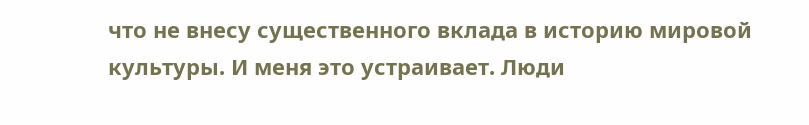что не внесу существенного вклада в историю мировой культуры. И меня это устраивает. Люди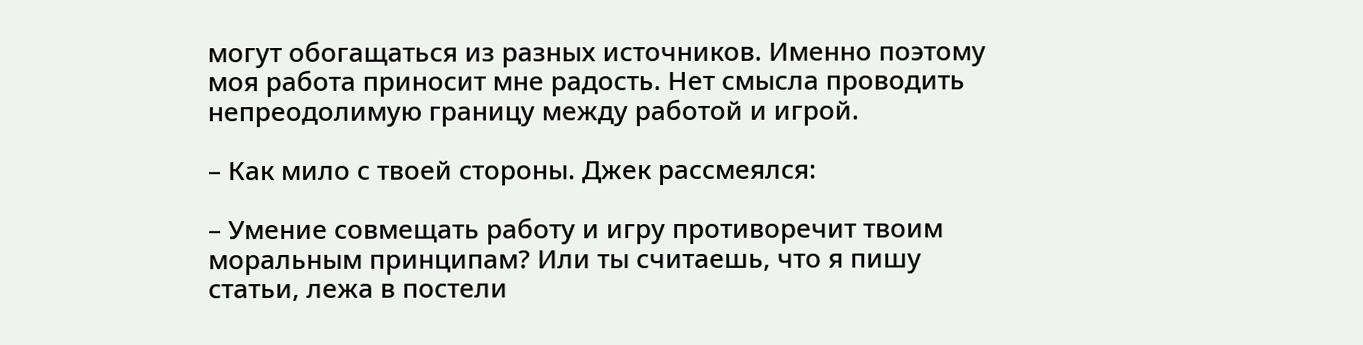могут обогащаться из разных источников. Именно поэтому моя работа приносит мне радость. Нет смысла проводить непреодолимую границу между работой и игрой.

– Как мило с твоей стороны. Джек рассмеялся:

– Умение совмещать работу и игру противоречит твоим моральным принципам? Или ты считаешь, что я пишу статьи, лежа в постели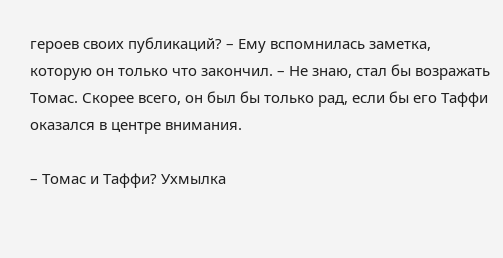героев своих публикаций? – Ему вспомнилась заметка, которую он только что закончил. – Не знаю, стал бы возражать Томас. Скорее всего, он был бы только рад, если бы его Таффи оказался в центре внимания.

– Томас и Таффи? Ухмылка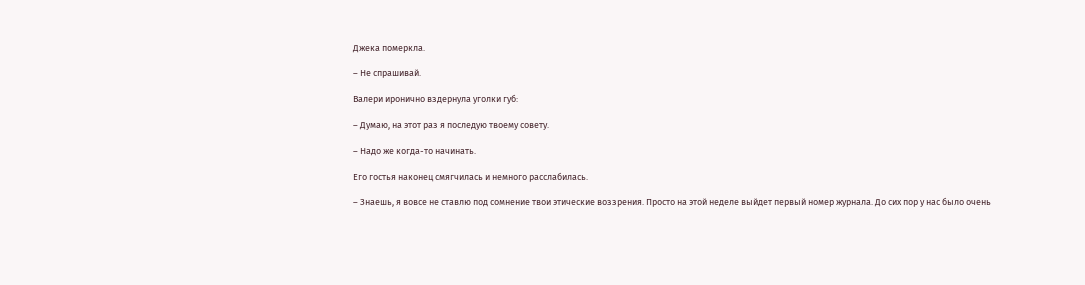Джека померкла.

– Не спрашивай.

Валери иронично вздернула уголки губ:

– Думаю, на этот раз я последую твоему совету.

– Надо же когда-то начинать.

Его гостья наконец смягчилась и немного расслабилась.

– Знаешь, я вовсе не ставлю под сомнение твои этические воззрения. Просто на этой неделе выйдет первый номер журнала. До сих пор у нас было очень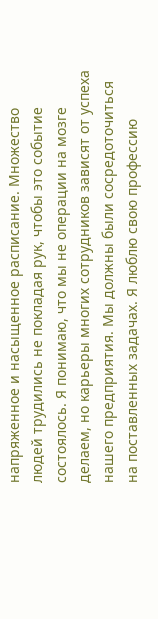напряженное и насыщенное расписание. Множество людей трудились не покладая рук, чтобы это событие состоялось. Я понимаю, что мы не операции на мозге делаем, но карьеры многих сотрудников зависят от успеха нашего предприятия. Мы должны были сосредоточиться на поставленных задачах. Я люблю свою профессию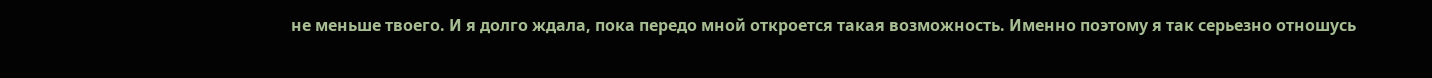не меньше твоего. И я долго ждала, пока передо мной откроется такая возможность. Именно поэтому я так серьезно отношусь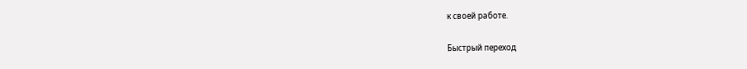к своей работе.

Быстрый переход